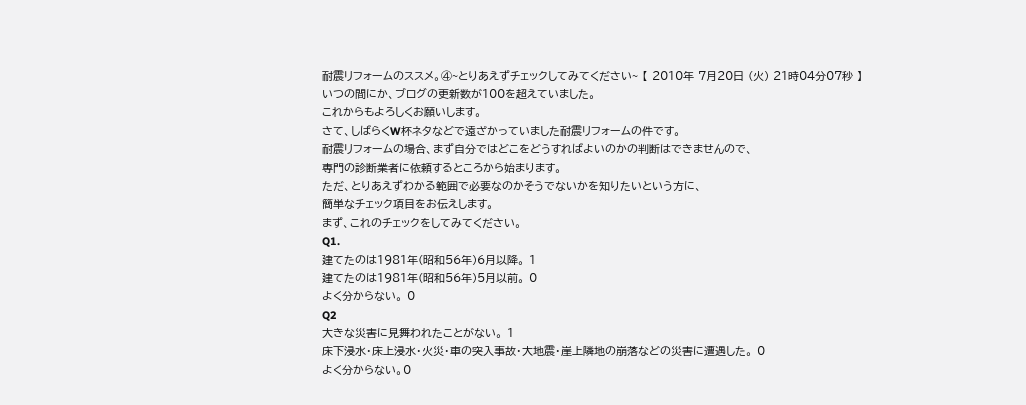耐震リフォームのススメ。④~とりあえずチェックしてみてください~ 【 2010年 7月20日 (火) 21時04分07秒 】
いつの間にか、ブログの更新数が100を超えていました。
これからもよろしくお願いします。
さて、しばらくW杯ネタなどで遠ざかっていました耐震リフォームの件です。
耐震リフォームの場合、まず自分ではどこをどうすればよいのかの判断はできませんので、
専門の診断業者に依頼するところから始まります。
ただ、とりあえずわかる範囲で必要なのかそうでないかを知りたいという方に、
簡単なチェック項目をお伝えします。
まず、これのチェックをしてみてください。
Q1.
建てたのは1981年(昭和56年)6月以降。 1
建てたのは1981年(昭和56年)5月以前。 0
よく分からない。 0
Q2
大きな災害に見舞われたことがない。 1
床下浸水・床上浸水・火災・車の突入事故・大地震・崖上隣地の崩落などの災害に遭遇した。 0
よく分からない。0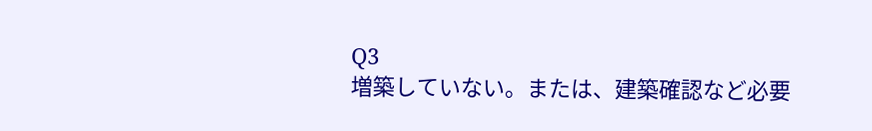Q3
増築していない。または、建築確認など必要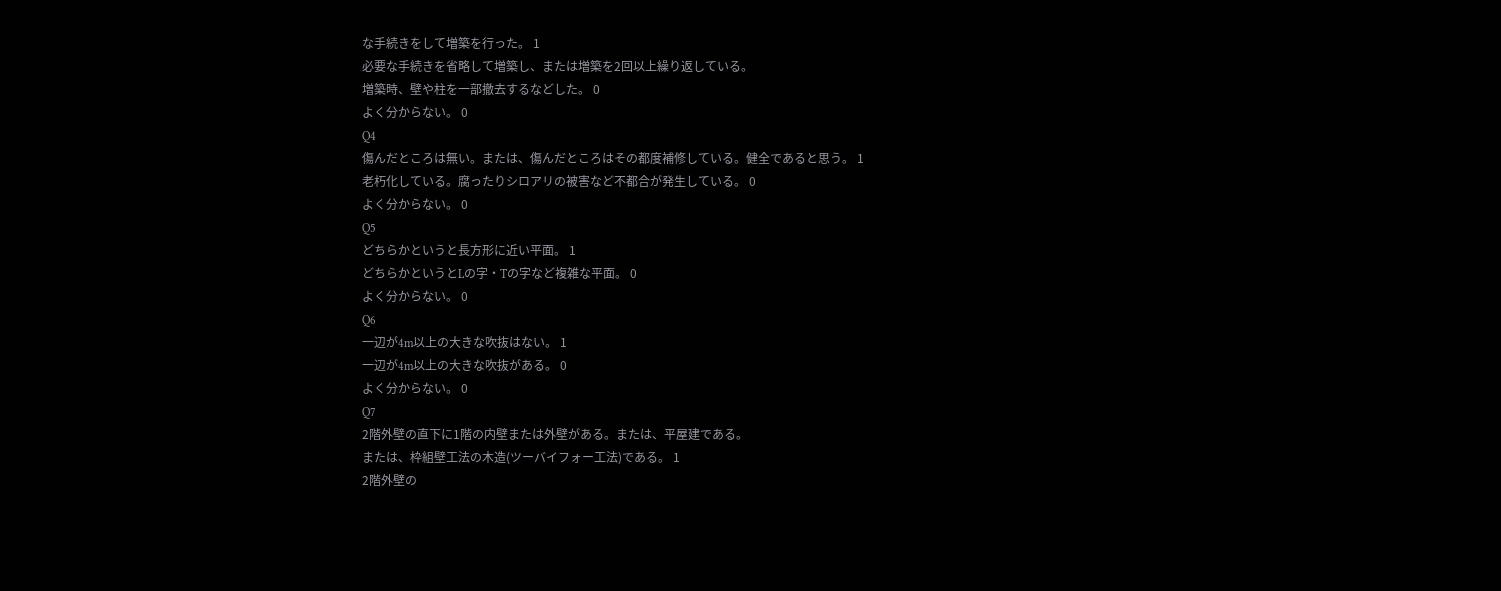な手続きをして増築を行った。 1
必要な手続きを省略して増築し、または増築を2回以上繰り返している。
増築時、壁や柱を一部撤去するなどした。 0
よく分からない。 0
Q4
傷んだところは無い。または、傷んだところはその都度補修している。健全であると思う。 1
老朽化している。腐ったりシロアリの被害など不都合が発生している。 0
よく分からない。 0
Q5
どちらかというと長方形に近い平面。 1
どちらかというとLの字・Tの字など複雑な平面。 0
よく分からない。 0
Q6
一辺が4m以上の大きな吹抜はない。 1
一辺が4m以上の大きな吹抜がある。 0
よく分からない。 0
Q7
2階外壁の直下に1階の内壁または外壁がある。または、平屋建である。
または、枠組壁工法の木造(ツーバイフォー工法)である。 1
2階外壁の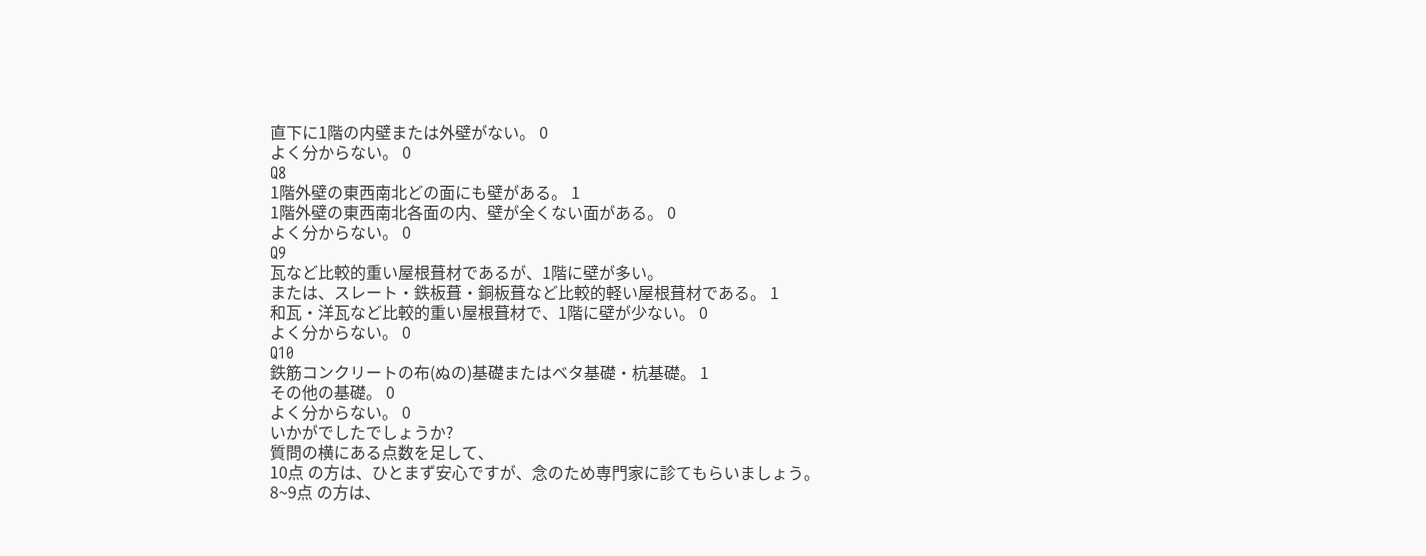直下に1階の内壁または外壁がない。 0
よく分からない。 0
Q8
1階外壁の東西南北どの面にも壁がある。 1
1階外壁の東西南北各面の内、壁が全くない面がある。 0
よく分からない。 0
Q9
瓦など比較的重い屋根葺材であるが、1階に壁が多い。
または、スレート・鉄板葺・銅板葺など比較的軽い屋根葺材である。 1
和瓦・洋瓦など比較的重い屋根葺材で、1階に壁が少ない。 0
よく分からない。 0
Q10
鉄筋コンクリートの布(ぬの)基礎またはベタ基礎・杭基礎。 1
その他の基礎。 0
よく分からない。 0
いかがでしたでしょうか?
質問の横にある点数を足して、
10点 の方は、ひとまず安心ですが、念のため専門家に診てもらいましょう。
8~9点 の方は、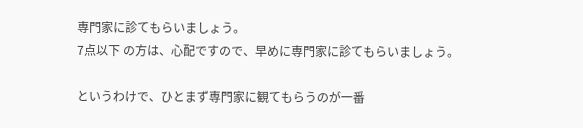専門家に診てもらいましょう。
7点以下 の方は、心配ですので、早めに専門家に診てもらいましょう。

というわけで、ひとまず専門家に観てもらうのが一番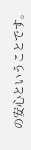の安心ということです。